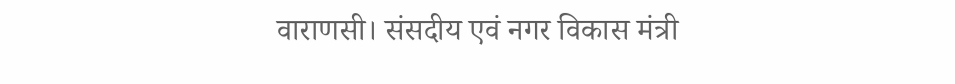वाराणसी। संसदीय एवं नगर विकास मंत्री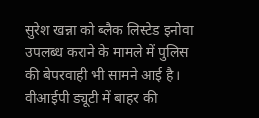सुरेश खन्ना को ब्लैक लिस्टेड इनोवा उपलब्ध कराने के मामले में पुलिस की बेपरवाही भी सामने आई है।
वीआईपी ड्यूटी में बाहर की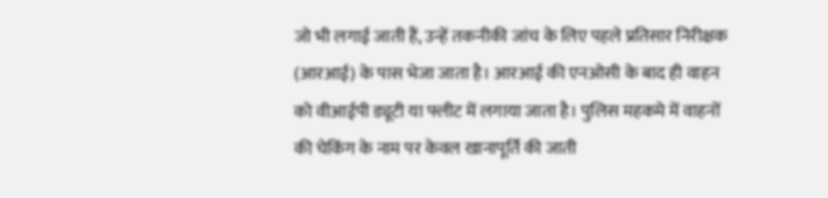जो भी लगाई जाती हैं, उन्हें तकनीकी जांच के लिए पहले प्रतिसार निरीक्षक (आरआई) के पास भेजा जाता है। आरआई की एनओसी के बाद ही वाहन को वीआईपी ड्यूटी या फ्लीट में लगाया जाता है। पुलिस महकमे में वाहनों की चेकिंग के नाम पर केवल खानापूर्ति की जाती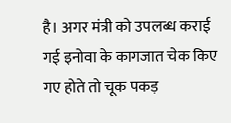है। अगर मंत्री को उपलब्ध कराई गई इनोवा के कागजात चेक किए गए होते तो चूक पकड़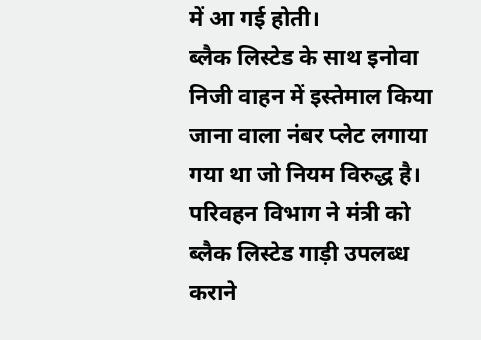में आ गई होती।
ब्लैक लिस्टेड के साथ इनोवा निजी वाहन में इस्तेमाल किया जाना वाला नंबर प्लेट लगाया गया था जो नियम विरुद्ध है। परिवहन विभाग ने मंत्री को ब्लैक लिस्टेड गाड़ी उपलब्ध कराने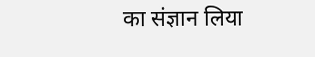का संज्ञान लिया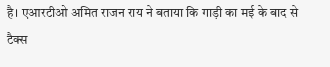है। एआरटीओ अमित राजन राय ने बताया कि गाड़ी का मई के बाद से टैक्स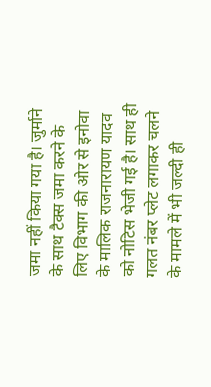जमा नहीं किया गया है। जुर्माने के साथ टैक्स जमा करने के लिए विभाग की ओर से इनोवा के मालिक राजनारायण यादव को नोटिस भेजी गई है। साथ ही गलत नंबर प्लेट लगाकर चलने के मामले में भी जल्दी ही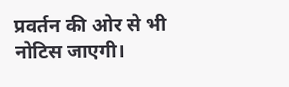प्रवर्तन की ओर से भी नोटिस जाएगी।